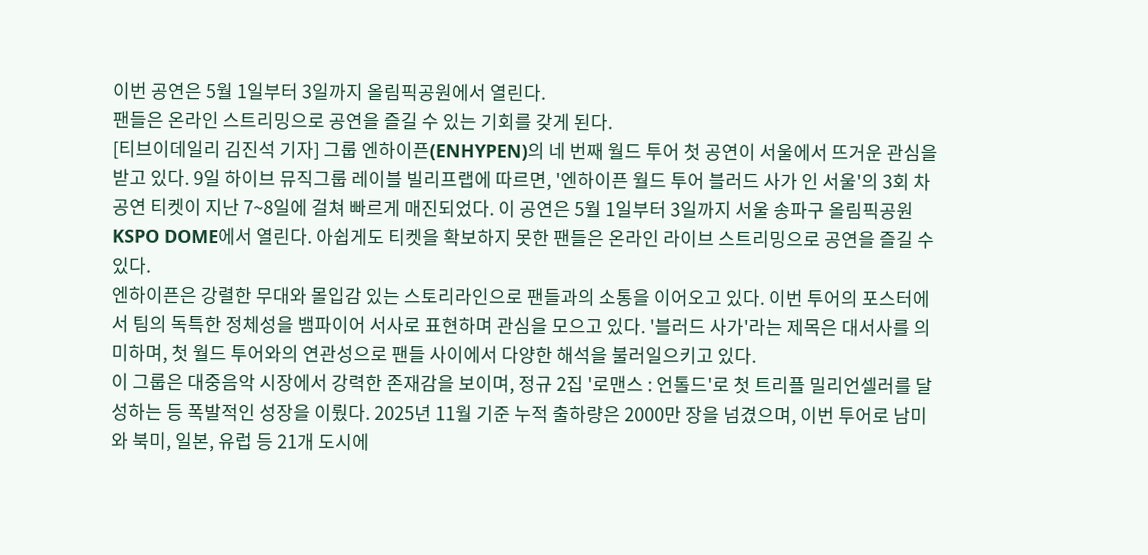이번 공연은 5월 1일부터 3일까지 올림픽공원에서 열린다.
팬들은 온라인 스트리밍으로 공연을 즐길 수 있는 기회를 갖게 된다.
[티브이데일리 김진석 기자] 그룹 엔하이픈(ENHYPEN)의 네 번째 월드 투어 첫 공연이 서울에서 뜨거운 관심을 받고 있다. 9일 하이브 뮤직그룹 레이블 빌리프랩에 따르면, '엔하이픈 월드 투어 블러드 사가 인 서울'의 3회 차 공연 티켓이 지난 7~8일에 걸쳐 빠르게 매진되었다. 이 공연은 5월 1일부터 3일까지 서울 송파구 올림픽공원 KSPO DOME에서 열린다. 아쉽게도 티켓을 확보하지 못한 팬들은 온라인 라이브 스트리밍으로 공연을 즐길 수 있다.
엔하이픈은 강렬한 무대와 몰입감 있는 스토리라인으로 팬들과의 소통을 이어오고 있다. 이번 투어의 포스터에서 팀의 독특한 정체성을 뱀파이어 서사로 표현하며 관심을 모으고 있다. '블러드 사가'라는 제목은 대서사를 의미하며, 첫 월드 투어와의 연관성으로 팬들 사이에서 다양한 해석을 불러일으키고 있다.
이 그룹은 대중음악 시장에서 강력한 존재감을 보이며, 정규 2집 '로맨스 : 언톨드'로 첫 트리플 밀리언셀러를 달성하는 등 폭발적인 성장을 이뤘다. 2025년 11월 기준 누적 출하량은 2000만 장을 넘겼으며, 이번 투어로 남미와 북미, 일본, 유럽 등 21개 도시에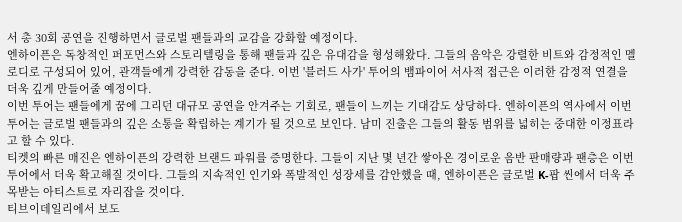서 총 30회 공연을 진행하면서 글로벌 팬들과의 교감을 강화할 예정이다.
엔하이픈은 독창적인 퍼포먼스와 스토리텔링을 통해 팬들과 깊은 유대감을 형성해왔다. 그들의 음악은 강렬한 비트와 감정적인 멜로디로 구성되어 있어, 관객들에게 강력한 감동을 준다. 이번 '블러드 사가' 투어의 뱀파이어 서사적 접근은 이러한 감정적 연결을 더욱 깊게 만들어줄 예정이다.
이번 투어는 팬들에게 꿈에 그리던 대규모 공연을 안겨주는 기회로, 팬들이 느끼는 기대감도 상당하다. 엔하이픈의 역사에서 이번 투어는 글로벌 팬들과의 깊은 소통을 확립하는 계기가 될 것으로 보인다. 남미 진출은 그들의 활동 범위를 넓히는 중대한 이정표라고 할 수 있다.
티켓의 빠른 매진은 엔하이픈의 강력한 브랜드 파워를 증명한다. 그들이 지난 몇 년간 쌓아온 경이로운 음반 판매량과 팬층은 이번 투어에서 더욱 확고해질 것이다. 그들의 지속적인 인기와 폭발적인 성장세를 감안했을 때, 엔하이픈은 글로벌 K-팝 씬에서 더욱 주목받는 아티스트로 자리잡을 것이다.
티브이데일리에서 보도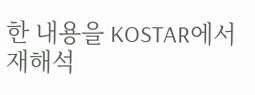한 내용을 KOSTAR에서 재해석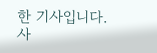한 기사입니다.
사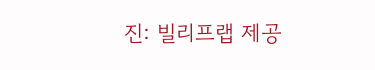진: 빌리프랩 제공